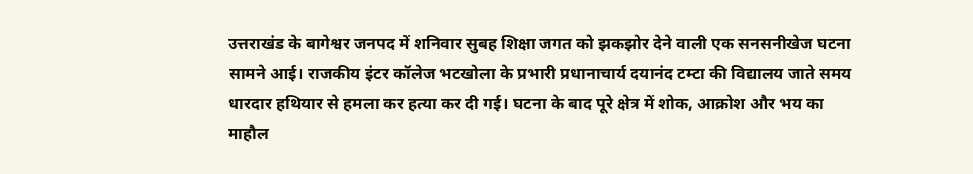उत्तराखंड के बागेश्वर जनपद में शनिवार सुबह शिक्षा जगत को झकझोर देने वाली एक सनसनीखेज घटना सामने आई। राजकीय इंटर कॉलेज भटखोला के प्रभारी प्रधानाचार्य दयानंद टम्टा की विद्यालय जाते समय धारदार हथियार से हमला कर हत्या कर दी गई। घटना के बाद पूरे क्षेत्र में शोक, आक्रोश और भय का माहौल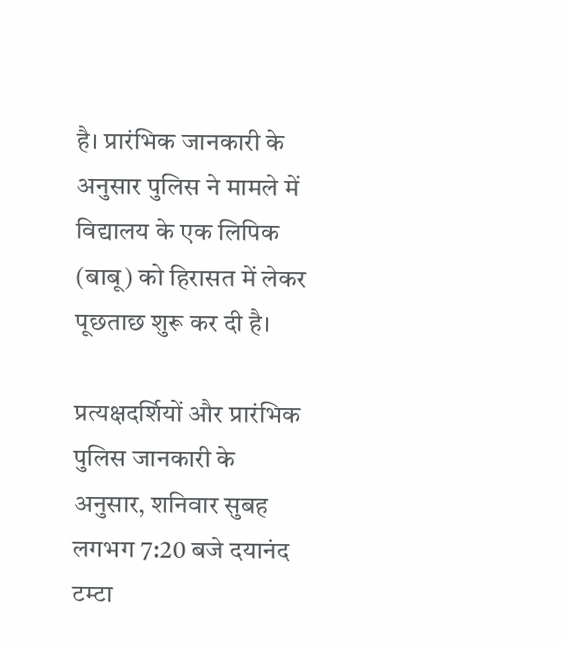है। प्रारंभिक जानकारी के अनुसार पुलिस ने मामले में विद्यालय के एक लिपिक (बाबू) को हिरासत में लेकर पूछताछ शुरू कर दी है।

प्रत्यक्षदर्शियों और प्रारंभिक पुलिस जानकारी के अनुसार, शनिवार सुबह लगभग 7:20 बजे दयानंद टम्टा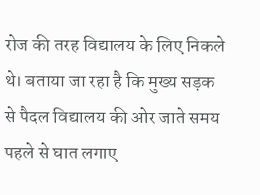रोज की तरह विद्यालय के लिए निकले थे। बताया जा रहा है कि मुख्य सड़क से पैदल विद्यालय की ओर जाते समय पहले से घात लगाए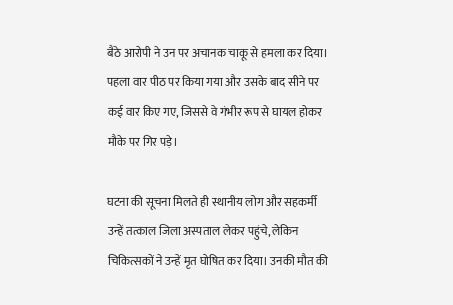बैठे आरोपी ने उन पर अचानक चाकू से हमला कर दिया। पहला वार पीठ पर किया गया और उसके बाद सीने पर कई वार किए गए, जिससे वे गंभीर रूप से घायल होकर मौके पर गिर पड़े।

घटना की सूचना मिलते ही स्थानीय लोग और सहकर्मी उन्हें तत्काल जिला अस्पताल लेकर पहुंचे, लेकिन चिकित्सकों ने उन्हें मृत घोषित कर दिया। उनकी मौत की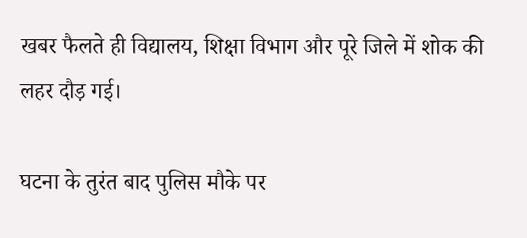खबर फैलते ही विद्यालय, शिक्षा विभाग और पूरे जिले में शोक की लहर दौड़ गई।

घटना के तुरंत बाद पुलिस मौके पर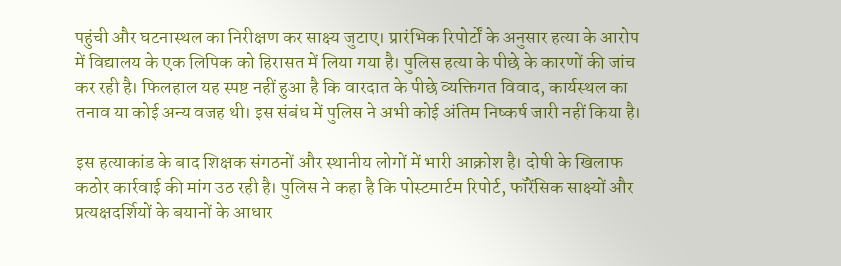पहुंची और घटनास्थल का निरीक्षण कर साक्ष्य जुटाए। प्रारंभिक रिपोर्टों के अनुसार हत्या के आरोप में विद्यालय के एक लिपिक को हिरासत में लिया गया है। पुलिस हत्या के पीछे के कारणों की जांच कर रही है। फिलहाल यह स्पष्ट नहीं हुआ है कि वारदात के पीछे व्यक्तिगत विवाद, कार्यस्थल का तनाव या कोई अन्य वजह थी। इस संबंध में पुलिस ने अभी कोई अंतिम निष्कर्ष जारी नहीं किया है।

इस हत्याकांड के बाद शिक्षक संगठनों और स्थानीय लोगों में भारी आक्रोश है। दोषी के खिलाफ कठोर कार्रवाई की मांग उठ रही है। पुलिस ने कहा है कि पोस्टमार्टम रिपोर्ट, फॉरेंसिक साक्ष्यों और प्रत्यक्षदर्शियों के बयानों के आधार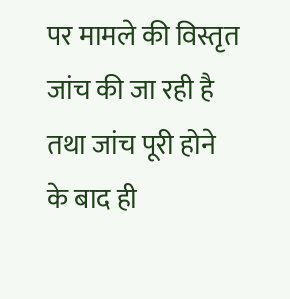पर मामले की विस्तृत जांच की जा रही है तथा जांच पूरी होने के बाद ही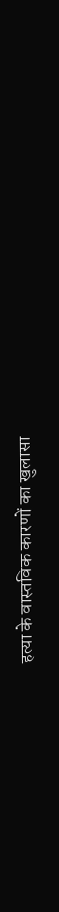हत्या के वास्तविक कारणों का खुलासा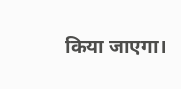किया जाएगा।